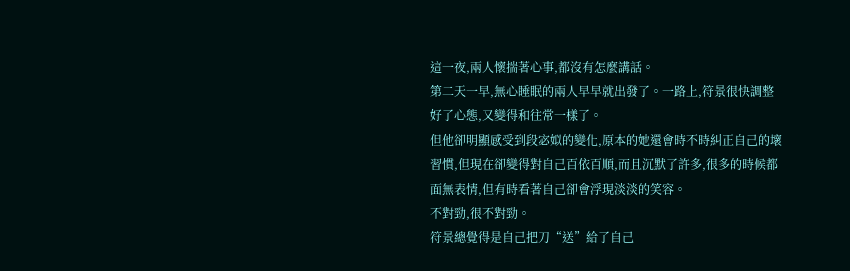這一夜,兩人懷揣著心事,都沒有怎麼講話。
第二天一早,無心睡眠的兩人早早就出發了。一路上,符景很快調整好了心態,又變得和往常一樣了。
但他卻明顯感受到段宓姒的變化,原本的她還會時不時糾正自己的壞習慣,但現在卻變得對自己百依百順,而且沉默了許多,很多的時候都面無表情,但有時看著自己卻會浮現淡淡的笑容。
不對勁,很不對勁。
符景總覺得是自己把刀“送”給了自己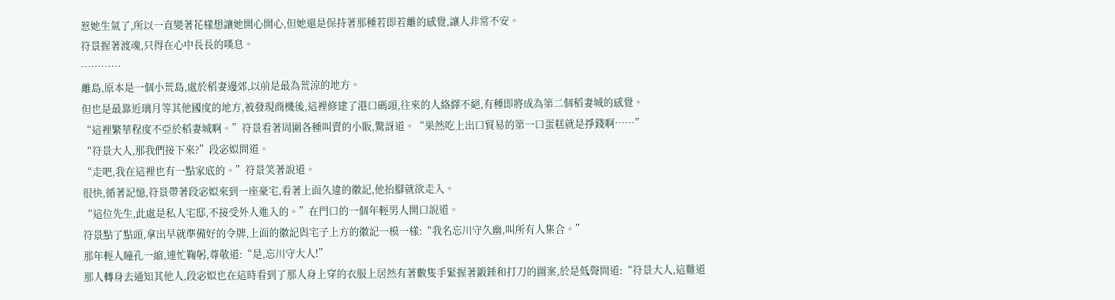惹她生氣了,所以一直變著花樣想讓她開心開心,但她還是保持著那種若即若離的感覺,讓人非常不安。
符景握著渡魂,只得在心中長長的嘆息。
…………
離島,原本是一個小荒島,處於稻妻邊郊,以前是最為荒涼的地方。
但也是最靠近璃月等其他國度的地方,被發現商機後,這裡修建了港口碼頭,往來的人絡繹不絕,有種即將成為第二個稻妻城的感覺。
“這裡繁華程度不亞於稻妻城啊。”符景看著周圍各種叫賣的小販,驚訝道。“果然吃上出口貿易的第一口蛋糕就是掙錢啊……”
“符景大人,那我們接下來?”段宓姒問道。
“走吧,我在這裡也有一點家底的。”符景笑著說道。
很快,循著記憶,符景帶著段宓姒來到一座豪宅,看著上面久違的徽記,他抬腳就欲走入。
“這位先生,此處是私人宅邸,不接受外人進入的。”在門口的一個年輕男人開口說道。
符景點了點頭,拿出早就準備好的令牌,上面的徽記與宅子上方的徽記一模一樣:“我名忘川守久幽,叫所有人集合。”
那年輕人瞳孔一縮,連忙鞠躬,尊敬道:“是,忘川守大人!”
那人轉身去通知其他人,段宓姒也在這時看到了那人身上穿的衣服上居然有著數隻手緊握著鍛錘和打刀的圖案,於是低聲問道:“符景大人,這難道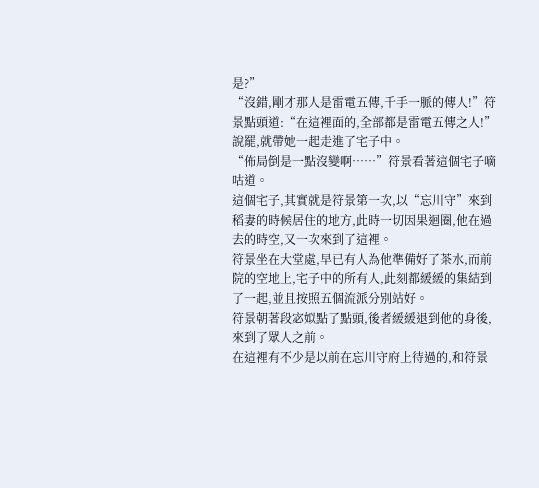是?”
“沒錯,剛才那人是雷電五傳,千手一脈的傳人!”符景點頭道:“在這裡面的,全部都是雷電五傳之人!”
說罷,就帶她一起走進了宅子中。
“佈局倒是一點沒變啊……”符景看著這個宅子嘀咕道。
這個宅子,其實就是符景第一次,以“忘川守”來到稻妻的時候居住的地方,此時一切因果迴圈,他在過去的時空,又一次來到了這裡。
符景坐在大堂處,早已有人為他準備好了茶水,而前院的空地上,宅子中的所有人,此刻都緩緩的集結到了一起,並且按照五個流派分別站好。
符景朝著段宓姒點了點頭,後者緩緩退到他的身後,來到了眾人之前。
在這裡有不少是以前在忘川守府上待過的,和符景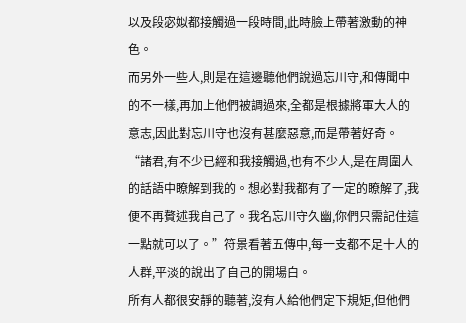以及段宓姒都接觸過一段時間,此時臉上帶著激動的神色。
而另外一些人,則是在這邊聽他們說過忘川守,和傳聞中的不一樣,再加上他們被調過來,全都是根據將軍大人的意志,因此對忘川守也沒有甚麼惡意,而是帶著好奇。
“諸君,有不少已經和我接觸過,也有不少人,是在周圍人的話語中瞭解到我的。想必對我都有了一定的瞭解了,我便不再贅述我自己了。我名忘川守久幽,你們只需記住這一點就可以了。”符景看著五傳中,每一支都不足十人的人群,平淡的說出了自己的開場白。
所有人都很安靜的聽著,沒有人給他們定下規矩,但他們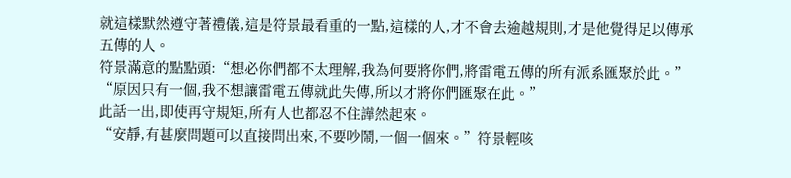就這樣默然遵守著禮儀,這是符景最看重的一點,這樣的人,才不會去逾越規則,才是他覺得足以傳承五傳的人。
符景滿意的點點頭:“想必你們都不太理解,我為何要將你們,將雷電五傳的所有派系匯聚於此。”
“原因只有一個,我不想讓雷電五傳就此失傳,所以才將你們匯聚在此。”
此話一出,即使再守規矩,所有人也都忍不住譁然起來。
“安靜,有甚麼問題可以直接問出來,不要吵鬧,一個一個來。”符景輕咳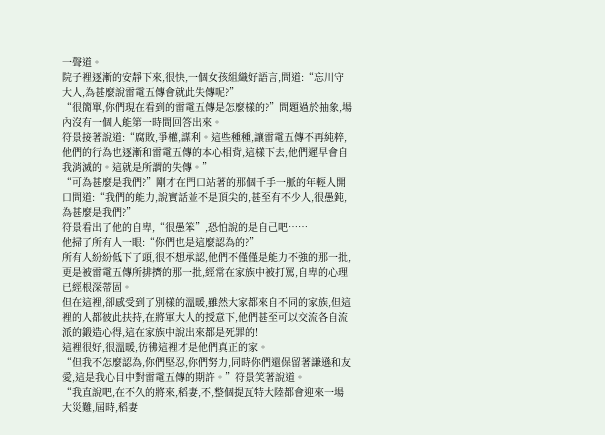一聲道。
院子裡逐漸的安靜下來,很快,一個女孩組織好語言,問道:“忘川守大人,為甚麼說雷電五傳會就此失傳呢?”
“很簡單,你們現在看到的雷電五傳是怎麼樣的?”問題過於抽象,場內沒有一個人能第一時間回答出來。
符景接著說道:“腐敗,爭權,謀利。這些種種,讓雷電五傳不再純粹,他們的行為也逐漸和雷電五傳的本心相背,這樣下去,他們遲早會自我消滅的。這就是所謂的失傳。”
“可為甚麼是我們?”剛才在門口站著的那個千手一脈的年輕人開口問道:“我們的能力,說實話並不是頂尖的,甚至有不少人,很愚鈍,為甚麼是我們?”
符景看出了他的自卑,“很愚笨”,恐怕說的是自己吧……
他掃了所有人一眼:“你們也是這麼認為的?”
所有人紛紛低下了頭,很不想承認,他們不僅僅是能力不強的那一批,更是被雷電五傳所排擠的那一批,經常在家族中被打罵,自卑的心理已經根深蒂固。
但在這裡,卻感受到了別樣的溫暖,雖然大家都來自不同的家族,但這裡的人都彼此扶持,在將軍大人的授意下,他們甚至可以交流各自流派的鍛造心得,這在家族中說出來都是死罪的!
這裡很好,很溫暖,彷彿這裡才是他們真正的家。
“但我不怎麼認為,你們堅忍,你們努力,同時你們還保留著謙遜和友愛,這是我心目中對雷電五傳的期許。”符景笑著說道。
“我直說吧,在不久的將來,稻妻,不,整個提瓦特大陸都會迎來一場大災難,屆時,稻妻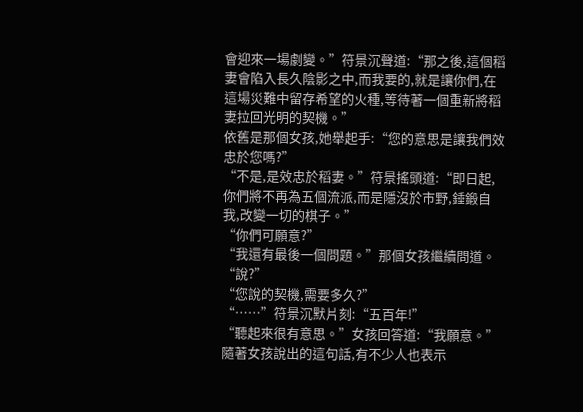會迎來一場劇變。”符景沉聲道:“那之後,這個稻妻會陷入長久陰影之中,而我要的,就是讓你們,在這場災難中留存希望的火種,等待著一個重新將稻妻拉回光明的契機。”
依舊是那個女孩,她舉起手:“您的意思是讓我們效忠於您嗎?”
“不是,是效忠於稻妻。”符景搖頭道:“即日起,你們將不再為五個流派,而是隱沒於市野,錘鍛自我,改變一切的棋子。”
“你們可願意?”
“我還有最後一個問題。”那個女孩繼續問道。
“說?”
“您說的契機,需要多久?”
“……”符景沉默片刻:“五百年!”
“聽起來很有意思。”女孩回答道:“我願意。”
隨著女孩說出的這句話,有不少人也表示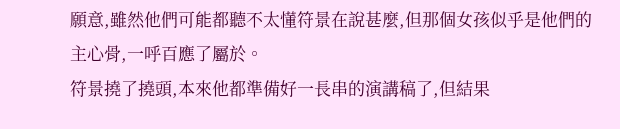願意,雖然他們可能都聽不太懂符景在說甚麼,但那個女孩似乎是他們的主心骨,一呼百應了屬於。
符景撓了撓頭,本來他都準備好一長串的演講稿了,但結果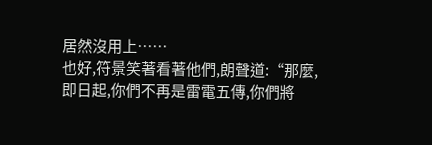居然沒用上……
也好,符景笑著看著他們,朗聲道:“那麼,即日起,你們不再是雷電五傳,你們將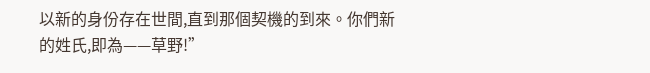以新的身份存在世間,直到那個契機的到來。你們新的姓氏,即為——草野!”